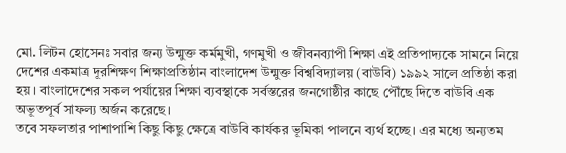মো. লিটন হোসেনঃ সবার জন্য উন্মুক্ত কর্মমুখী, গণমুখী ও জীবনব্যাপী শিক্ষা এই প্রতিপাদ্যকে সামনে নিয়ে দেশের একমাত্র দূরশিক্ষণ শিক্ষাপ্রতিষ্ঠান বাংলাদেশ উন্মুক্ত বিশ্ববিদ্যালয় (বাউবি) ১৯৯২ সালে প্রতিষ্ঠা করা হয়। বাংলাদেশের সকল পর্যায়ের শিক্ষা ব্যবস্থাকে সর্বস্তরের জনগোষ্ঠীর কাছে পৌঁছে দিতে বাউবি এক অভূতপূর্ব সাফল্য অর্জন করেছে।
তবে সফলতার পাশাপাশি কিছু কিছু ক্ষেত্রে বাউবি কার্যকর ভূমিকা পালনে ব্যর্থ হচ্ছে। এর মধ্যে অন্যতম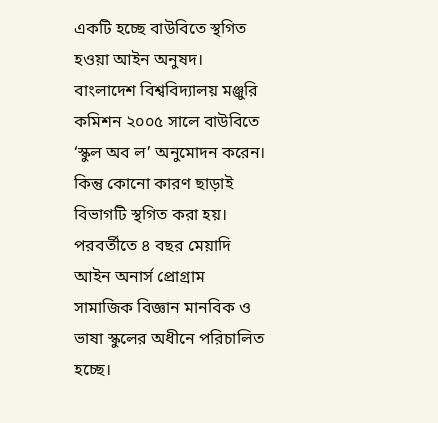একটি হচ্ছে বাউবিতে স্থগিত হওয়া আইন অনুষদ।
বাংলাদেশ বিশ্ববিদ্যালয় মঞ্জুরি কমিশন ২০০৫ সালে বাউবিতে ‘স্কুল অব ল’ অনুমোদন করেন। কিন্তু কোনো কারণ ছাড়াই বিভাগটি স্থগিত করা হয়। পরবর্তীতে ৪ বছর মেয়াদি আইন অনার্স প্রোগ্রাম সামাজিক বিজ্ঞান মানবিক ও ভাষা স্কুলের অধীনে পরিচালিত হচ্ছে।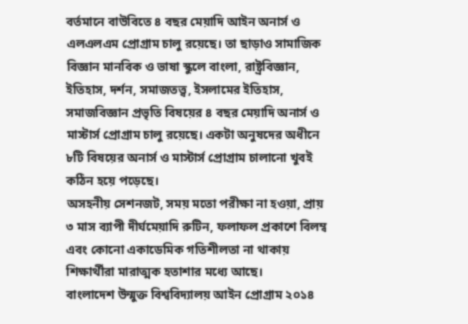বর্তমানে বাউবিতে ৪ বছর মেয়াদি আইন অনার্স ও এলএলএম প্রোগ্রাম চালু রয়েছে। তা ছাড়াও সামাজিক বিজ্ঞান মানবিক ও ভাষা স্কুলে বাংলা, রাষ্ট্রবিজ্ঞান, ইতিহাস, দর্শন, সমাজতত্ত্ব, ইসলামের ইতিহাস, সমাজবিজ্ঞান প্রভৃতি বিষয়ের ৪ বছর মেয়াদি অনার্স ও মাস্টার্স প্রোগ্রাম চালু রয়েছে। একটা অনুষদের অধীনে ৮টি বিষয়ের অনার্স ও মাস্টার্স প্রোগ্রাম চালানো খুবই কঠিন হয়ে পড়েছে।
অসহনীয় সেশনজট, সময় মতো পরীক্ষা না হওয়া, প্রায় ৩ মাস ব্যাপী দীর্ঘমেয়াদি রুটিন, ফলাফল প্রকাশে বিলম্ব এবং কোনো একাডেমিক গতিশীলতা না থাকায় শিক্ষার্থীরা মারাত্মক হতাশার মধ্যে আছে।
বাংলাদেশ উন্মুক্ত বিশ্ববিদ্যালয় আইন প্রোগ্রাম ২০১৪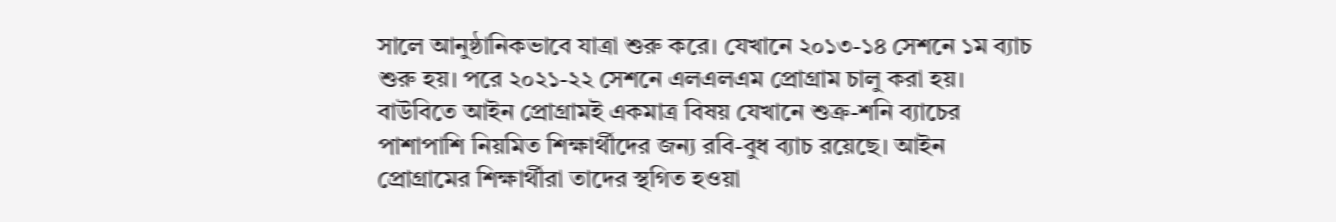সালে আনুষ্ঠানিকভাবে যাত্রা শুরু করে। যেখানে ২০১৩-১৪ সেশনে ১ম ব্যাচ শুরু হয়। পরে ২০২১-২২ সেশনে এলএলএম প্রোগ্রাম চালু করা হয়।
বাউবিতে আইন প্রোগ্রামই একমাত্র বিষয় যেখানে শুক্র-শনি ব্যাচের পাশাপাশি নিয়মিত শিক্ষার্থীদের জন্য রবি-বুধ ব্যাচ রয়েছে। আইন প্রোগ্রামের শিক্ষার্থীরা তাদের স্থগিত হওয়া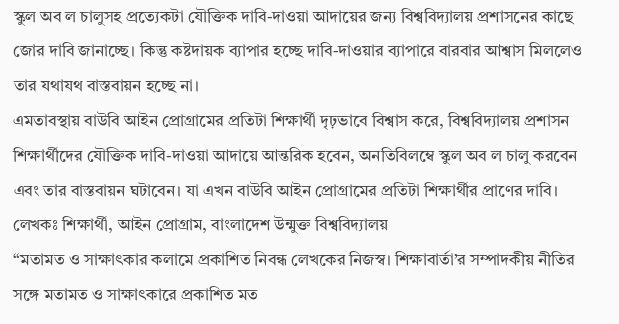স্কুল অব ল চালুসহ প্রত্যেকটা যৌক্তিক দাবি-দাওয়া আদায়ের জন্য বিশ্ববিদ্যালয় প্রশাসনের কাছে জোর দাবি জানাচ্ছে। কিন্তু কষ্টদায়ক ব্যাপার হচ্ছে দাবি-দাওয়ার ব্যাপারে বারবার আশ্বাস মিললেও তার যথাযথ বাস্তবায়ন হচ্ছে না।
এমতাবস্থায় বাউবি আইন প্রোগ্রামের প্রতিটা শিক্ষার্থী দৃঢ়ভাবে বিশ্বাস করে, বিশ্ববিদ্যালয় প্রশাসন শিক্ষার্থীদের যৌক্তিক দাবি-দাওয়া আদায়ে আন্তরিক হবেন, অনতিবিলম্বে স্কুল অব ল চালু করবেন এবং তার বাস্তবায়ন ঘটাবেন। যা এখন বাউবি আইন প্রোগ্রামের প্রতিটা শিক্ষার্থীর প্রাণের দাবি।
লেখকঃ শিক্ষার্থী, আইন প্রোগ্রাম, বাংলাদেশ উন্মুক্ত বিশ্ববিদ্যালয়
“মতামত ও সাক্ষাৎকার কলামে প্রকাশিত নিবন্ধ লেখকের নিজস্ব। শিক্ষাবার্তা’র সম্পাদকীয় নীতির সঙ্গে মতামত ও সাক্ষাৎকারে প্রকাশিত মত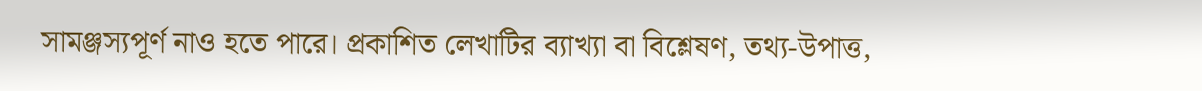সামঞ্জস্যপূর্ণ নাও হতে পারে। প্রকাশিত লেখাটির ব্যাখ্যা বা বিশ্লেষণ, তথ্য-উপাত্ত,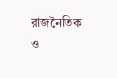রাজনৈতিক ও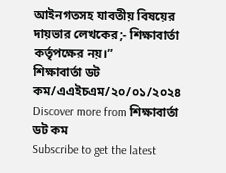আইনগতসহ যাবতীয় বিষয়ের দায়ভার লেখকের;- শিক্ষাবার্তা কর্তৃপক্ষের নয়।”
শিক্ষাবার্তা ডট কম/এএইচএম/২০/০১/২০২৪
Discover more from শিক্ষাবার্তা ডট কম
Subscribe to get the latest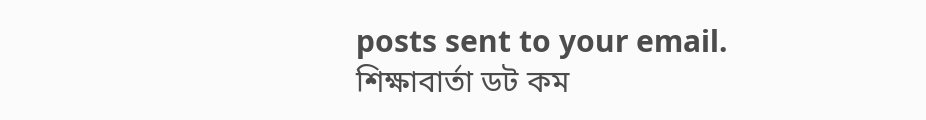posts sent to your email.
শিক্ষাবার্তা ডট কম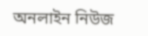অনলাইন নিউজ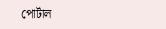পোর্টাল